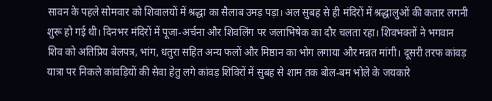सावन के पहले सोमवार को शिवालयों में श्रद्धा का सैलाब उमड़ पड़ा। अल सुबह से ही मंदिरों में श्रद्धालुओं की कतार लगनी शुरू हो गई थी। दिनभर मंदिरों में पूजा-अर्चना और शिवलिंग पर जलाभिषेक का दौर चलता रहा। शिवभक्तों ने भगवान शिव को अतिप्रिय बेलपत्र, भांग, धतुरा सहित अन्य फलों और मिष्ठान का भोग लगाया और मन्नत मांगी। दूसरी तरफ कांवड़ यात्रा पर निकले कांवड़ियों की सेवा हेतु लगे कांवड़ शिविरों में सुबह से शाम तक बोल-बम भोले के जयकारे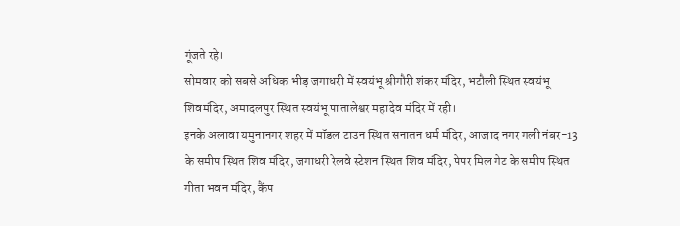गूंजते रहे।
सोमवार को सबसे अधिक भीड़ जगाधरी में स्वयंभू श्रीगौरी शंकर मंदिर, भटौली स्थित स्वयंभू शिवमंदिर, अमादलपुर स्थित स्वयंभू पातालेश्वर महादेव मंदिर में रही।
इनके अलावा यमुनानगर शहर में मॉडल टाउन स्थित सनातन धर्म मंदिर, आजाद नगर गली नंबर-13 के समीप स्थित शिव मंदिर, जगाधरी रेलवे स्टेशन स्थित शिव मंदिर, पेपर मिल गेट के समीप स्थित गीता भवन मंदिर, कैंप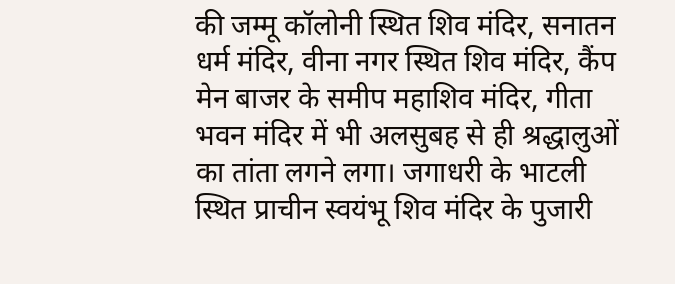की जम्मू कॉलोनी स्थित शिव मंदिर, सनातन धर्म मंदिर, वीना नगर स्थित शिव मंदिर, कैंप मेन बाजर के समीप महाशिव मंदिर, गीता भवन मंदिर में भी अलसुबह से ही श्रद्धालुओं का तांता लगने लगा। जगाधरी के भाटली स्थित प्राचीन स्वयंभू शिव मंदिर के पुजारी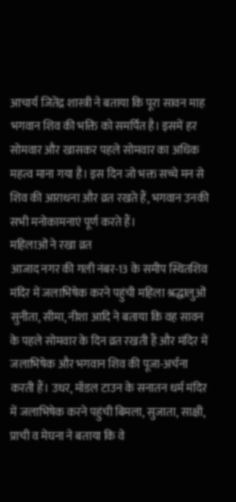आचार्य जितेंद्र शास्त्री ने बताया कि पूरा सावन माह भगवान शिव की भक्ति को समर्पित है। इसमें हर सोमवार और खासकर पहले सोमवार का अधिक महत्व माना गया है। इस दिन जो भक्त सच्चे मन से शिव की आराधना और व्रत रखते हैं, भगवान उनकी सभी मनोकामनाएं पूर्ण करते हैं।
महिलाओं ने रखा व्रत
आजाद नगर की गली नंबर-13 के समीप स्थितशिव मंदिर में जलाभिषेक करने पहुंची महिला श्रद्धालुओं सुनीता, सीमा, नीशा आदि ने बताया कि वह सावन के पहले सोमवार के दिन व्रत रखती हैं और मंदिर में जलाभिषेक और भगवान शिव की पूजा-अर्चना करती हैं। उधर, मॉडल टाउन के सनातन धर्म मंदिर में जलाभिषेक करने पहुंची बिमला, सुजाता, साक्षी, प्राची व मेघना ने बताया कि वे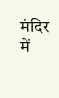मंदिर में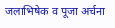जलाभिषेक व पूजा अर्चना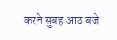करने सुबह आठ बजे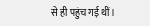से ही पहुंच गई थीं।